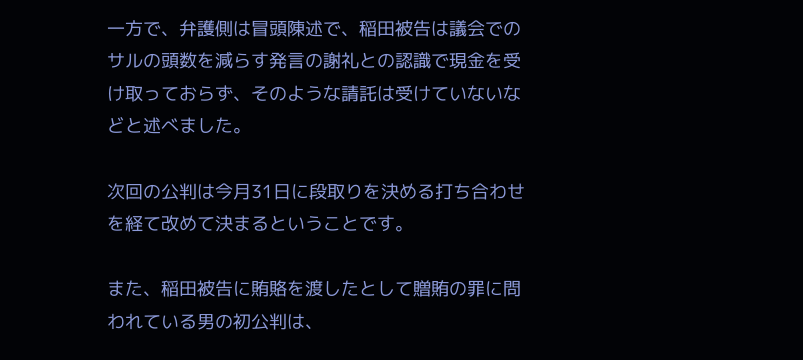一方で、弁護側は冒頭陳述で、稲田被告は議会でのサルの頭数を減らす発言の謝礼との認識で現金を受け取っておらず、そのような請託は受けていないなどと述べました。

次回の公判は今月31日に段取りを決める打ち合わせを経て改めて決まるということです。

また、稲田被告に賄賂を渡したとして贈賄の罪に問われている男の初公判は、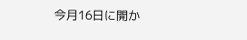今月16日に開か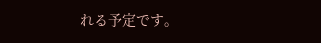れる予定です。